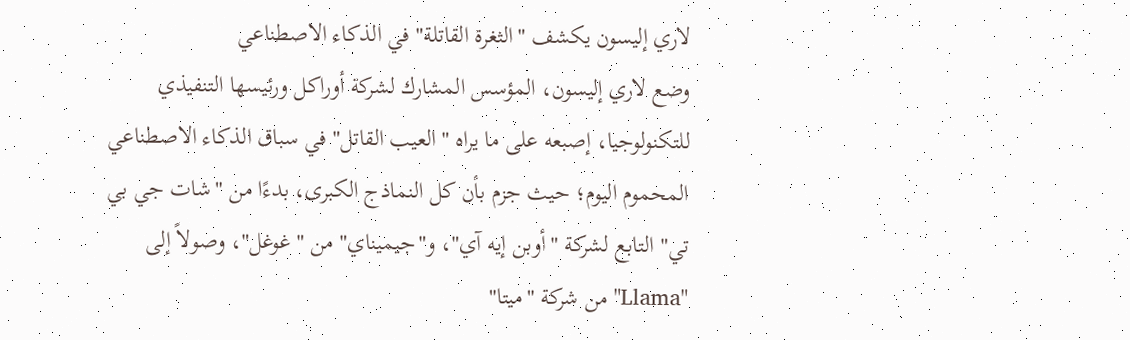لاري إليسون يكشف "الثغرة القاتلة" في الذكاء الاصطناعي
وضع لاري إليسون، المؤسس المشارك لشركة أوراكل ورئيسها التنفيذي للتكنولوجيا، إصبعه على ما يراه "العيب القاتل" في سباق الذكاء الاصطناعي المحموم اليوم؛ حيث جزم بأن كل النماذج الكبرى، بدءًا من "شات جي بي تي" التابع لشركة "أوبن إيه آي"، و"جيميناي" من "غوغل"، وصولاً إلى "Llama" من شركة "ميتا"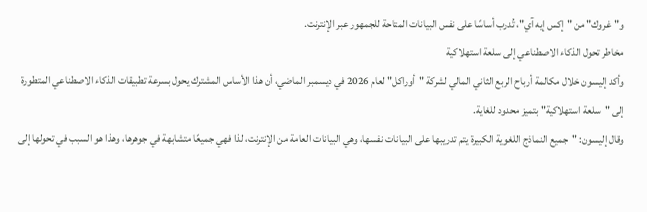و"غروك" من "إكس إيه آي"، تُدرب أساسًا على نفس البيانات المتاحة للجمهور عبر الإنترنت.
مخاطر تحول الذكاء الاصطناعي إلى سلعة استهلاكية
وأكد إليسون خلال مكالمة أرباح الربع الثاني المالي لشركة "أوراكل" لعام 2026 في ديسمبر الماضي، أن هذا الأساس المشترك يحول بسرعة تطبيقات الذكاء الاصطناعي المتطورة إلى "سلعة استهلاكية" بتميز محدود للغاية.
وقال إليسون: "جميع النماذج اللغوية الكبيرة يتم تدريبها على البيانات نفسها، وهي البيانات العامة من الإنترنت، لذا فهي جميعًا متشابهة في جوهرها، وهذا هو السبب في تحولها إلى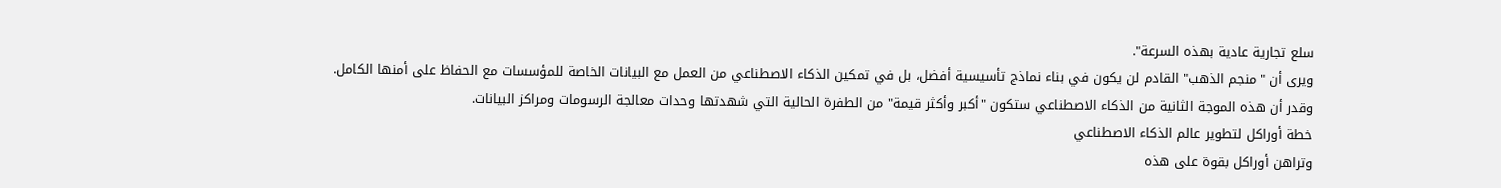سلع تجارية عادية بهذه السرعة".
ويرى أن "منجم الذهب" القادم لن يكون في بناء نماذج تأسيسية أفضل، بل في تمكين الذكاء الاصطناعي من العمل مع البيانات الخاصة للمؤسسات مع الحفاظ على أمنها الكامل.
وقدر أن هذه الموجة الثانية من الذكاء الاصطناعي ستكون "أكبر وأكثر قيمة" من الطفرة الحالية التي شهدتها وحدات معالجة الرسومات ومراكز البيانات.
خطة أوراكل لتطوير عالم الذكاء الاصطناعي
وتراهن أوراكل بقوة على هذه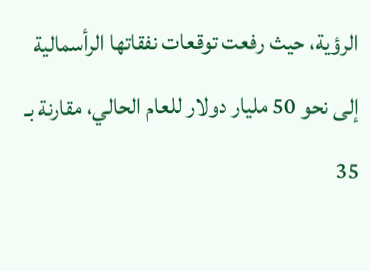الرؤية، حيث رفعت توقعات نفقاتها الرأسمالية إلى نحو 50 مليار دولار للعام الحالي، مقارنة بـ 35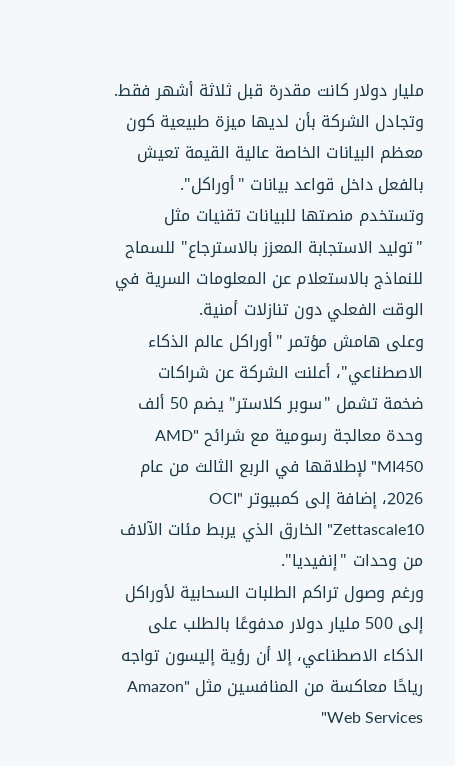مليار دولار كانت مقدرة قبل ثلاثة أشهر فقط.
وتجادل الشركة بأن لديها ميزة طبيعية كون معظم البيانات الخاصة عالية القيمة تعيش بالفعل داخل قواعد بيانات "أوراكل".
وتستخدم منصتها للبيانات تقنيات مثل "توليد الاستجابة المعزز بالاسترجاع" للسماح للنماذج بالاستعلام عن المعلومات السرية في الوقت الفعلي دون تنازلات أمنية.
وعلى هامش مؤتمر "أوراكل عالم الذكاء الاصطناعي"، أعلنت الشركة عن شراكات ضخمة تشمل "سوبر كلاستر" يضم 50 ألف وحدة معالجة رسومية مع شرائح "AMD MI450" لإطلاقها في الربع الثالث من عام 2026، إضافة إلى كمبيوتر "OCI Zettascale10" الخارق الذي يربط مئات الآلاف من وحدات "إنفيديا".
ورغم وصول تراكم الطلبات السحابية لأوراكل إلى 500 مليار دولار مدفوعًا بالطلب على الذكاء الاصطناعي، إلا أن رؤية إليسون تواجه رياحًا معاكسة من المنافسين مثل "Amazon Web Services"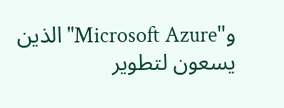و"Microsoft Azure" الذين يسعون لتطوير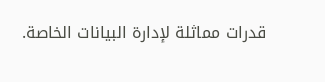قدرات مماثلة لإدارة البيانات الخاصة.